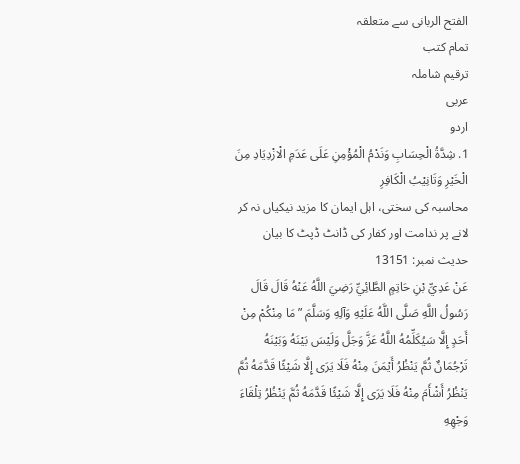الفتح الربانی سے متعلقہ
تمام کتب
ترقیم شاملہ
عربی
اردو
1. شِدَّةُ الْحِسَابِ وَنَدْمُ الْمُؤْمِنِ عَلَى عَدَمِ الْازْدِيَادِ مِنَ الْخَيْرِ وَتَانِيْبُ الْكَافِرِ
محاسبہ کی سختی، اہل ایمان کا مزید نیکیاں نہ کر لانے پر ندامت اور کفار کی ڈانٹ ڈپٹ کا بیان
حدیث نمبر: 13151
عَنْ عَدِيِّ بْنِ حَاتِمٍ الطَّائِيِّ رَضِيَ اللَّهُ عَنْهُ قَالَ قَالَ رَسُولُ اللَّهِ صَلَّى اللَّهُ عَلَيْهِ وَآلِهِ وَسَلَّمَ ”مَا مِنْكُمْ مِنْ أَحَدٍ إِلَّا سَيُكَلِّمُهُ اللَّهُ عَزَّ وَجَلَّ وَلَيْسَ بَيْنَهُ وَبَيْنَهُ تَرْجُمَانٌ ثُمَّ يَنْظُرُ أَيْمَنَ مِنْهُ فَلَا يَرَى إِلَّا شَيْئًا قَدَّمَهُ ثُمَّ يَنْظُرُ أَشْأَمَ مِنْهُ فَلَا يَرَى إِلَّا شَيْئًا قَدَّمَهُ ثُمَّ يَنْظُرُ تِلْقَاءَ وَجْهِهِ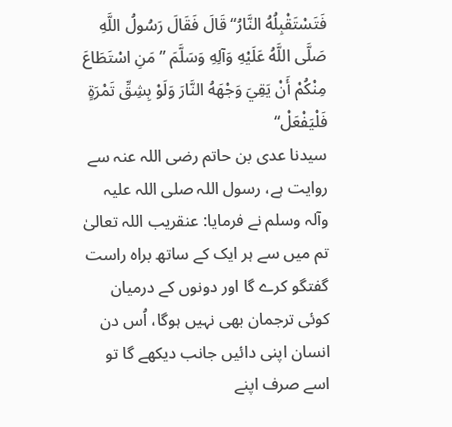فَتَسْتَقْبِلُهُ النَّارُ“ قَالَ فَقَالَ رَسُولُ اللَّهِ صَلَّى اللَّهُ عَلَيْهِ وَآلِهِ وَسَلَّمَ ”مَنِ اسْتَطَاعَ مِنْكُمْ أَنْ يَقِيَ وَجْهَهُ النَّارَ وَلَوْ بِشِقِّ تَمْرَةٍ فَلْيَفْعَلْ“
سیدنا عدی بن حاتم رضی اللہ عنہ سے روایت ہے، رسول اللہ صلی اللہ علیہ وآلہ وسلم نے فرمایا: عنقریب اللہ تعالیٰ تم میں سے ہر ایک کے ساتھ براہ راست گفتگو کرے گا اور دونوں کے درمیان کوئی ترجمان بھی نہیں ہوگا، اُس دن انسان اپنی دائیں جانب دیکھے گا تو اسے صرف اپنے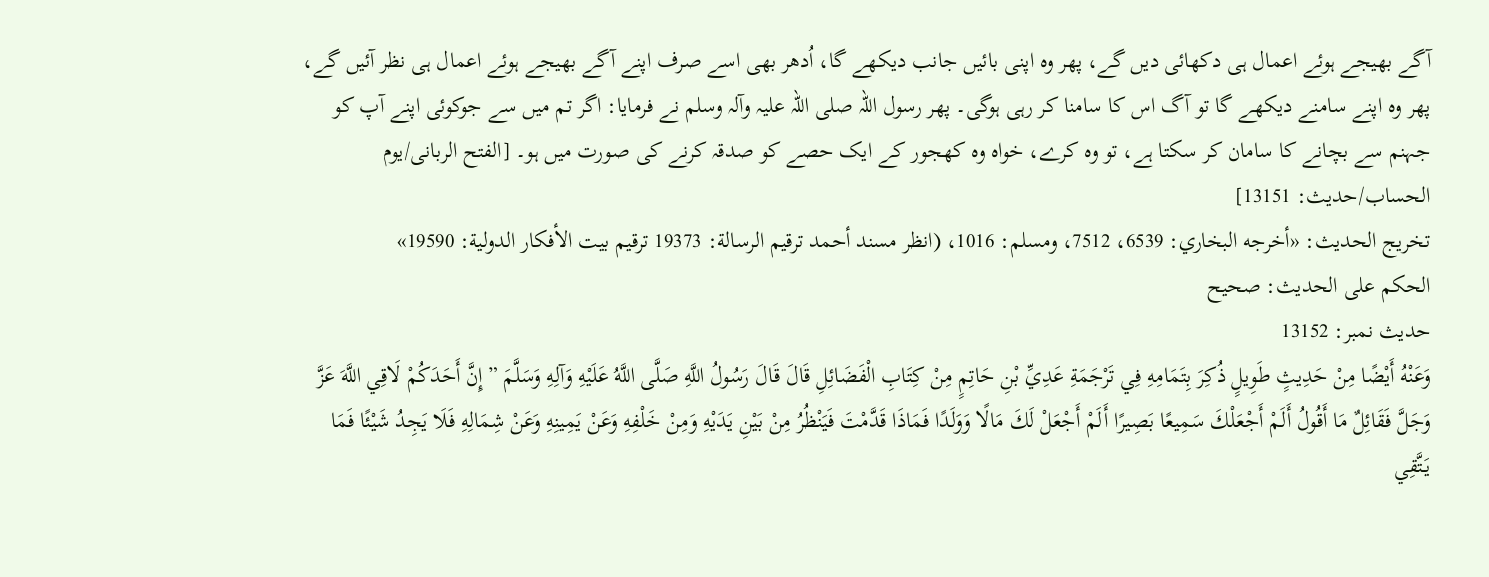آگے بھیجے ہوئے اعمال ہی دکھائی دیں گے، پھر وہ اپنی بائیں جانب دیکھے گا، اُدھر بھی اسے صرف اپنے آگے بھیجے ہوئے اعمال ہی نظر آئیں گے، پھر وہ اپنے سامنے دیکھے گا تو آگ اس کا سامنا کر رہی ہوگی۔ پھر رسول اللہ صلی اللہ علیہ وآلہ وسلم نے فرمایا: اگر تم میں سے جوکوئی اپنے آپ کو جہنم سے بچانے کا سامان کر سکتا ہے، تو وہ کرے، خواہ وہ کھجور کے ایک حصے کو صدقہ کرنے کی صورت میں ہو۔ [الفتح الربانی/يوم الحساب/حدیث: 13151]
تخریج الحدیث: «أخرجه البخاري: 6539، 7512، ومسلم: 1016، (انظر مسند أحمد ترقيم الرسالة: 19373 ترقیم بيت الأفكار الدولية: 19590»
الحكم على الحديث: صحیح
حدیث نمبر: 13152
وَعَنْهُ أَيْضًا مِنْ حَدِيثٍ طَوِيلٍ ذُكِرَ بِتَمَامِهِ فِي تَرْجَمَةِ عَدِيِّ بْنِ حَاتِمٍ مِنْ كِتَابِ الْفَضَائِلِ قَالَ قَالَ رَسُولُ اللَّهِ صَلَّى اللَّهُ عَلَيْهِ وَآلِهِ وَسَلَّمَ ”إِنَّ أَحَدَكُمْ لَاقِي اللَّهَ عَزَّ وَجَلَّ فَقَائِلٌ مَا أَقُولُ أَلَمْ أَجْعَلْكَ سَمِيعًا بَصِيرًا أَلَمْ أَجْعَلْ لَكَ مَالًا وَوَلَدًا فَمَاذَا قَدَّمْتَ فَيَنْظُرُ مِنْ بَيْنِ يَدَيْهِ وَمِنْ خَلْفِهِ وَعَنْ يَمِينِهِ وَعَنْ شِمَالِهِ فَلَا يَجِدُ شَيْئًا فَمَا يَتَّقِي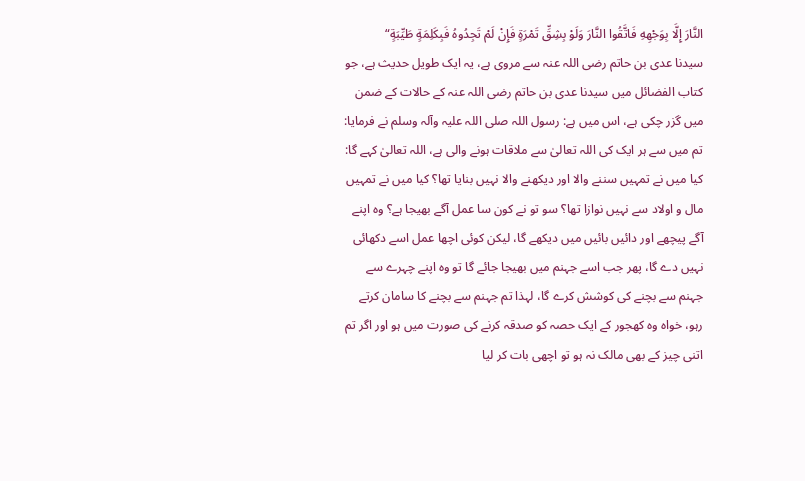النَّارَ إِلَّا بِوَجْهِهِ فَاتَّقُوا النَّارَ وَلَوْ بِشِقِّ تَمْرَةٍ فَإِنْ لَمْ تَجِدُوهُ فَبِكَلِمَةٍ طَيِّبَةٍ“
سیدنا عدی بن حاتم رضی اللہ عنہ سے مروی ہے، یہ ایک طویل حدیث ہے، جو کتاب الفضائل میں سیدنا عدی بن حاتم رضی اللہ عنہ کے حالات کے ضمن میں گزر چکی ہے، اس میں ہے: رسول اللہ صلی اللہ علیہ وآلہ وسلم نے فرمایا: تم میں سے ہر ایک کی اللہ تعالیٰ سے ملاقات ہونے والی ہے، اللہ تعالیٰ کہے گا: کیا میں نے تمہیں سننے والا اور دیکھنے والا نہیں بنایا تھا؟ کیا میں نے تمہیں مال و اولاد سے نہیں نوازا تھا؟ سو تو نے کون سا عمل آگے بھیجا ہے؟ وہ اپنے آگے پیچھے اور دائیں بائیں میں دیکھے گا، لیکن کوئی اچھا عمل اسے دکھائی نہیں دے گا، پھر جب اسے جہنم میں بھیجا جائے گا تو وہ اپنے چہرے سے جہنم سے بچنے کی کوشش کرے گا، لہذا تم جہنم سے بچنے کا سامان کرتے رہو، خواہ وہ کھجور کے ایک حصہ کو صدقہ کرنے کی صورت میں ہو اور اگر تم اتنی چیز کے بھی مالک نہ ہو تو اچھی بات کر لیا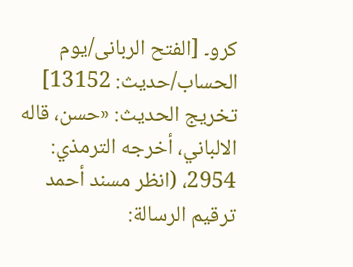کرو۔ [الفتح الربانی/يوم الحساب/حدیث: 13152]
تخریج الحدیث: «حسن، قاله الالباني، أخرجه الترمذي: 2954، (انظر مسند أحمد ترقيم الرسالة: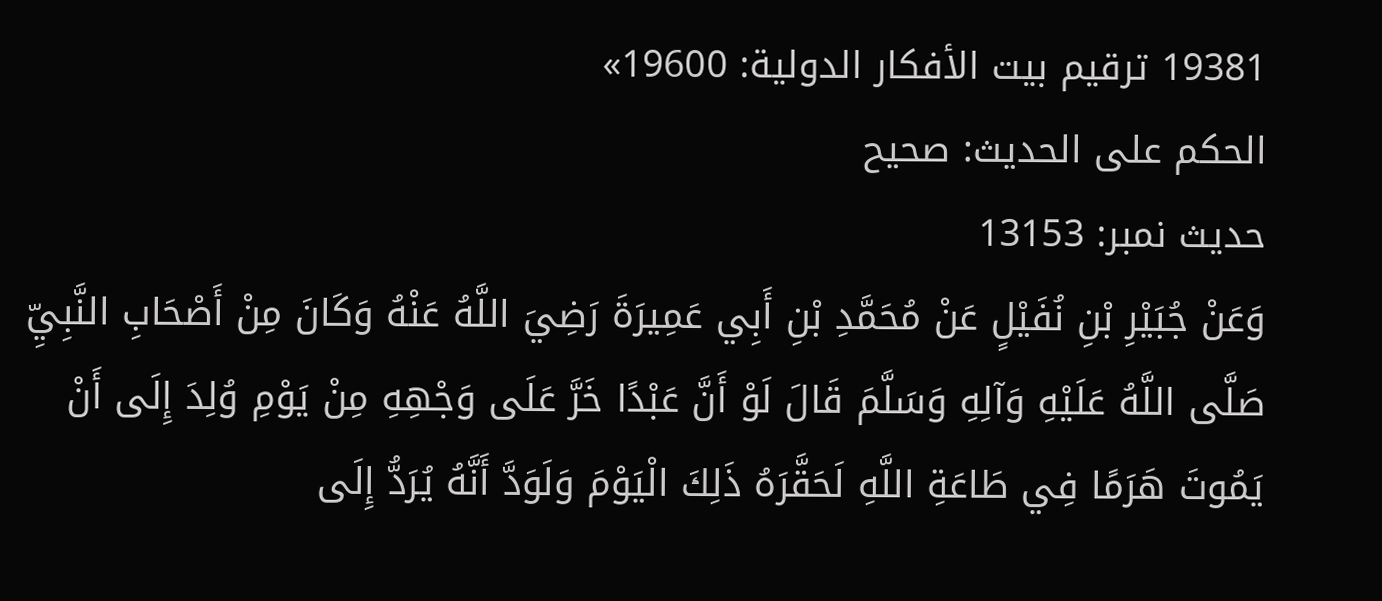19381 ترقیم بيت الأفكار الدولية: 19600»
الحكم على الحديث: صحیح
حدیث نمبر: 13153
وَعَنْ جُبَيْرِ بْنِ نُفَيْلٍ عَنْ مُحَمَّدِ بْنِ أَبِي عَمِيرَةَ رَضِيَ اللَّهُ عَنْهُ وَكَانَ مِنْ أَصْحَابِ النَّبِيِّ صَلَّى اللَّهُ عَلَيْهِ وَآلِهِ وَسَلَّمَ قَالَ لَوْ أَنَّ عَبْدًا خَرَّ عَلَى وَجْهِهِ مِنْ يَوْمِ وُلِدَ إِلَى أَنْ يَمُوتَ هَرَمًا فِي طَاعَةِ اللَّهِ لَحَقَّرَهُ ذَلِكَ الْيَوْمَ وَلَوَدَّ أَنَّهُ يُرَدُّ إِلَى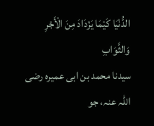الدُّنْيَا كَيْمَا يَزْدَادَ مِنَ الْأَجْرِ وَالثَّوَابِ
سیدنا محمد بن ابی عمیرہ رضی اللہ عنہ، جو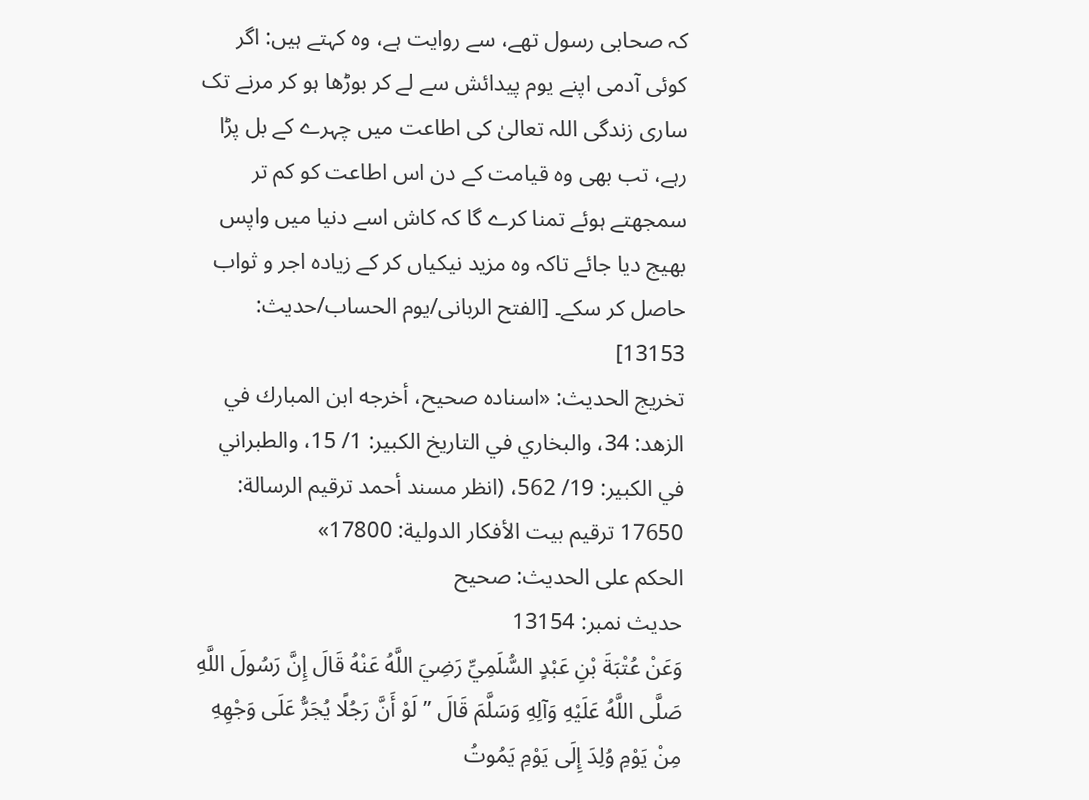کہ صحابی رسول تھے، سے روایت ہے، وہ کہتے ہیں: اگر کوئی آدمی اپنے یوم پیدائش سے لے کر بوڑھا ہو کر مرنے تک ساری زندگی اللہ تعالیٰ کی اطاعت میں چہرے کے بل پڑا رہے، تب بھی وہ قیامت کے دن اس اطاعت کو کم تر سمجھتے ہوئے تمنا کرے گا کہ کاش اسے دنیا میں واپس بھیج دیا جائے تاکہ وہ مزید نیکیاں کر کے زیادہ اجر و ثواب حاصل کر سکے۔ [الفتح الربانی/يوم الحساب/حدیث: 13153]
تخریج الحدیث: «اسناده صحيح، أخرجه ابن المبارك في الزھد: 34، والبخاري في التاريخ الكبير: 1/ 15، والطبراني في الكبير: 19/ 562، (انظر مسند أحمد ترقيم الرسالة: 17650 ترقیم بيت الأفكار الدولية: 17800»
الحكم على الحديث: صحیح
حدیث نمبر: 13154
وَعَنْ عُتْبَةَ بْنِ عَبْدٍ السُّلَمِيِّ رَضِيَ اللَّهُ عَنْهُ قَالَ إِنَّ رَسُولَ اللَّهِ صَلَّى اللَّهُ عَلَيْهِ وَآلِهِ وَسَلَّمَ قَالَ ”لَوْ أَنَّ رَجُلًا يُجَرُّ عَلَى وَجْهِهِ مِنْ يَوْمِ وُلِدَ إِلَى يَوْمِ يَمُوتُ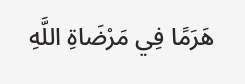هَرَمًا فِي مَرْضَاةِ اللَّهِ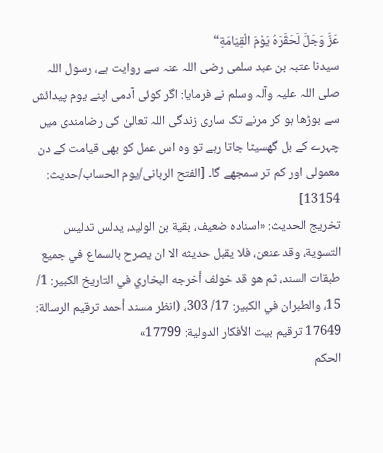عَزَّ وَجَلَّ لَحَقَّرَهُ يَوْمَ الْقِيَامَةِ“
سیدنا عتبہ بن عبد سلمی رضی اللہ عنہ سے روایت ہے، رسول اللہ صلی اللہ علیہ وآلہ وسلم نے فرمایا: اگر کوئی آدمی اپنے یوم پیدائش سے بوڑھا ہو کر مرنے تک ساری زندگی اللہ تعالیٰ کی رضامندی میں چہرے کے بل گھسیٹا جاتا رہے تو وہ اس عمل کو بھی قیامت کے دن معمولی اور کم تر سمجھے گا۔ [الفتح الربانی/يوم الحساب/حدیث: 13154]
تخریج الحدیث: «اسناده ضعيف، بقية بن الوليد، يدلس تدليس التسوية، وقد عنعن، فلا يقبل حديثه الا ان يصرح بالسماع في جميع طبقات السند، ثم ھو قد خولف أخرجه البخاري في التاريخ الكبير: 1/ 15، والطبران في الكبير: 17/ 303، (انظر مسند أحمد ترقيم الرسالة: 17649 ترقیم بيت الأفكار الدولية: 17799»
الحكم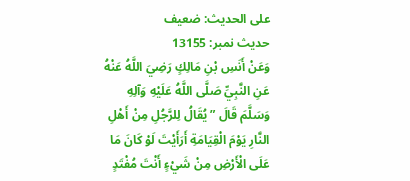على الحديث: ضعیف
حدیث نمبر: 13155
وَعَنْ أَنَسِ بْنِ مَالِكٍ رَضِيَ اللَّهُ عَنْهُ عَنِ النَّبِيِّ صَلَّى اللَّهُ عَلَيْهِ وَآلِهِ وَسَلَّمَ قَالَ ”يُقَالُ لِلرَّجُلِ مِنْ أَهْلِ النَّارِ يَوْمَ الْقِيَامَةِ أَرَأَيْتَ لَوْ كَانَ مَا عَلَى الْأَرْضِ مِنْ شَيْءٍ أَنْتَ مُفْتَدٍ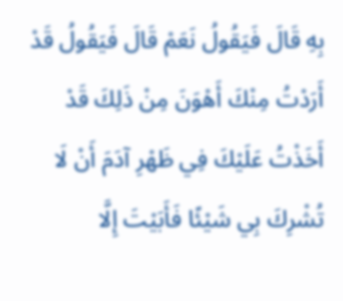بِهِ قَالَ فَيَقُولُ نَعَمْ قَالَ فَيَقُولُ قَدْ أَرَدْتُ مِنْكَ أَهْوَنَ مِنْ ذَلِكَ قَدْ أَخَذْتُ عَلَيْكَ فِي ظَهْرِ آدَمَ أَنْ لَا تُشْرِكَ بِي شَيْئًا فَأَبَيْتَ إِلَّا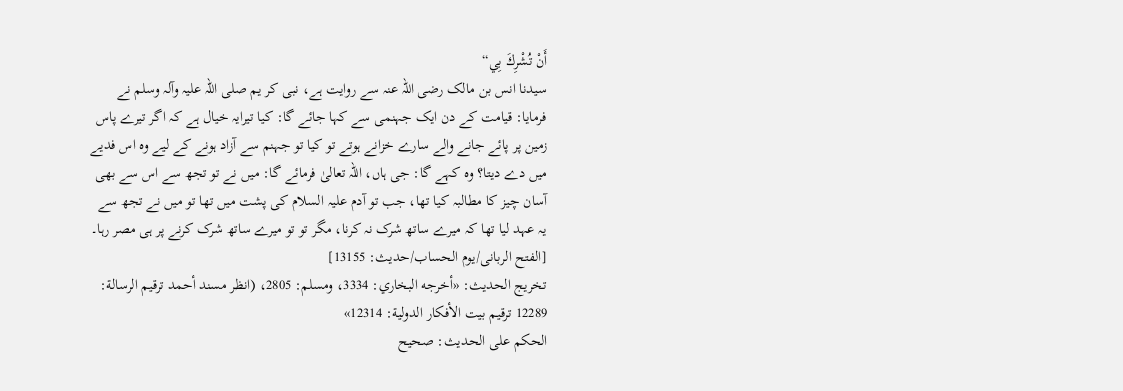أَنْ تُشْرِكَ بِي“
سیدنا انس بن مالک رضی اللہ عنہ سے روایت ہے، نبی کر یم صلی اللہ علیہ وآلہ وسلم نے فرمایا: قیامت کے دن ایک جہنمی سے کہا جائے گا: کیا تیرایہ خیال ہے کہ اگر تیرے پاس زمین پر پائے جانے والے سارے خزانے ہوتے تو کیا تو جہنم سے آزاد ہونے کے لیے وہ اس فدیے میں دے دیتا؟ وہ کہے گا: جی ہاں، اللہ تعالیٰ فرمائے گا: میں نے تو تجھ سے اس سے بھی آسان چیز کا مطالبہ کیا تھا، جب تو آدم علیہ السلام کی پشت میں تھا تو میں نے تجھ سے یہ عہد لیا تھا کہ میرے ساتھ شرک نہ کرنا، مگر تو تو میرے ساتھ شرک کرنے پر ہی مصر رہا۔ [الفتح الربانی/يوم الحساب/حدیث: 13155]
تخریج الحدیث: «أخرجه البخاري: 3334، ومسلم: 2805، (انظر مسند أحمد ترقيم الرسالة: 12289 ترقیم بيت الأفكار الدولية: 12314»
الحكم على الحديث: صحیح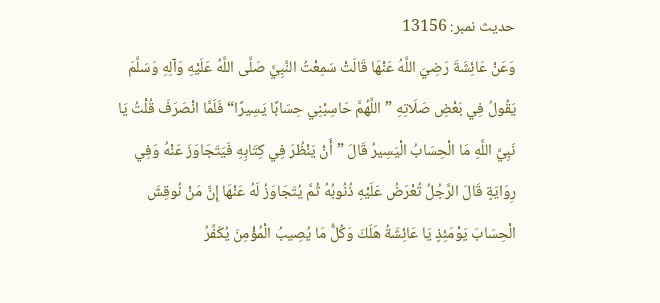حدیث نمبر: 13156
وَعَنْ عَائِشَةَ رَضِيَ اللَّهُ عَنْهَا قَالَتْ سَمِعْتُ النَّبِيَّ صَلَّى اللَّهُ عَلَيْهِ وَآلِهِ وَسَلَّمَ يَقُولُ فِي بَعْضِ صَلَاتِهِ ”اللَّهُمَّ حَاسِبْنِي حِسَابًا يَسِيرًا“ فَلَمَّا انْصَرَفَ قُلْتُ يَا نَبِيَّ اللَّهِ مَا الْحِسَابُ الْيَسِيرُ قَالَ ”أَنْ يَنْظُرَ فِي كِتَابِهِ فَيَتَجَاوَزَ عَنْهُ وَفِي رِوَايَةٍ قَالَ الرَّجُلُ تُعْرَضُ عَلَيْهِ ذُنُوبُهُ ثُمَّ يُتَجَاوَزُ لَهُ عَنْهَا إِنَّ مَنْ نُوقِشَ الْحِسَابَ يَوْمَئِذٍ يَا عَائِشَةُ هَلَكَ وَكُلُّ مَا يُصِيبُ الْمُؤْمِنَ يُكَفِّرُ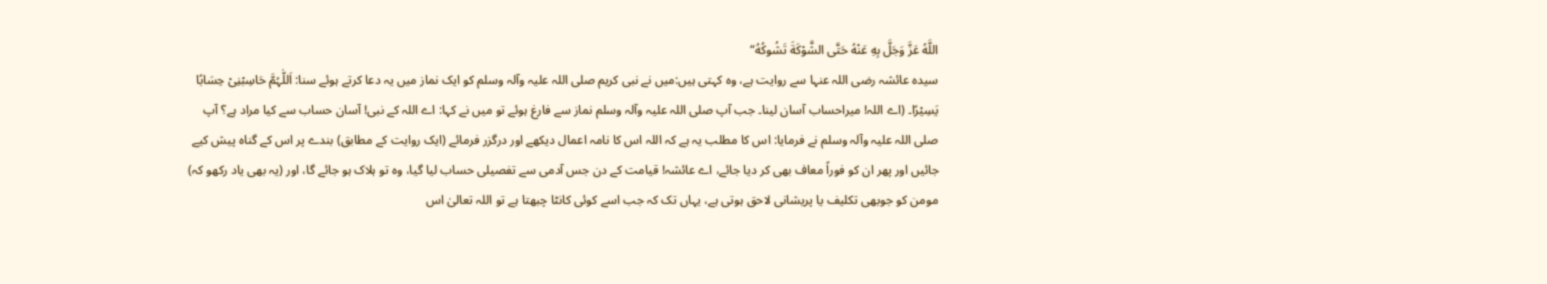اللَّهُ عَزَّ وَجَلَّ بِهِ عَنْهُ حَتَّى الشَّوْكَةَ تَشُوكُهُ“
سیدہ عائشہ رضی اللہ عنہا سے روایت ہے، وہ کہتی ہیں:میں نے نبی کریم صلی اللہ علیہ وآلہ وسلم کو ایک نماز میں یہ دعا کرتے ہوئے سنا: اَللّٰہُمَّ حَاسِبْنِیْ حِسَابًا یَسِیْرًا۔ (اے اللہ! میراحساب آسان لینا۔ جب آپ صلی اللہ علیہ وآلہ وسلم نماز سے فارغ ہوئے تو میں نے کہا: اے اللہ کے نبی! آسان حساب سے کیا مراد ہے؟ آپ صلی اللہ علیہ وآلہ وسلم نے فرمایا: اس کا مطلب یہ ہے کہ اللہ اس کا نامہ اعمال دیکھے اور درگزر فرمائے (ایک روایت کے مطابق) بندے پر اس کے گناہ پیش کیے جائیں اور پھر ان کو فوراً معاف بھی کر دیا جائے، اے عائشہ! قیامت کے دن جس آدمی سے تفصیلی حساب لیا گیا، وہ تو ہلاک ہو جائے گا، اور (یہ بھی یاد رکھو کہ) مومن کو جوبھی تکلیف یا پریشانی لاحق ہوتی ہے، یہاں تک کہ جب اسے کوئی کانٹا چبھتا ہے تو اللہ تعالیٰ اس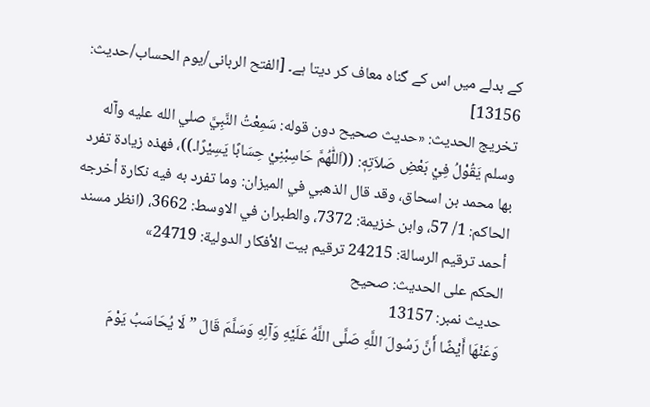کے بدلے میں اس کے گناہ معاف کر دیتا ہے۔ [الفتح الربانی/يوم الحساب/حدیث: 13156]
تخریج الحدیث: «حديث صحيح دون قوله: سَمِعْتُ النَّبِيَّ صلي الله عليه وآله وسلم يَقُوْلُ فِيْ بَعْضِ صَلاَتِهٖ: ((اَللّٰهُمَّ حَاسِبْنِيْ حِسَابًا يَسِيْرًا۔))، فھذه زيادة تفرد بھا محمد بن اسحاق، وقد قال الذھبي في الميزان: وما تفرد به فيه نكارة أخرجه الحاكم: 1/ 57، وابن خزيمة: 7372، والطبران في الاوسط: 3662، (انظر مسند أحمد ترقيم الرسالة: 24215 ترقیم بيت الأفكار الدولية: 24719»
الحكم على الحديث: صحیح
حدیث نمبر: 13157
وَعَنْهَا أَيْضًا أَنَّ رَسُولَ اللَّهِ صَلَّى اللَّهُ عَلَيْهِ وَآلِهِ وَسَلَّمَ قَالَ ”لَا يُحَاسَبُ يَوْمَ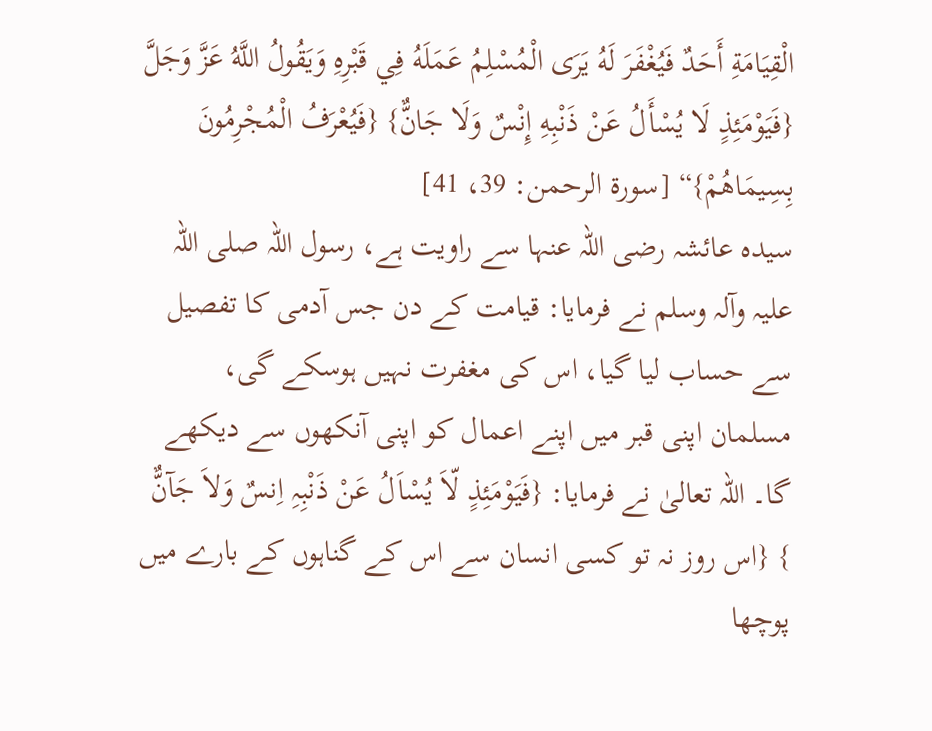الْقِيَامَةِ أَحَدٌ فَيُغْفَرَ لَهُ يَرَى الْمُسْلِمُ عَمَلَهُ فِي قَبْرِهِ وَيَقُولُ اللَّهُ عَزَّ وَجَلَّ {فَيَوْمَئِذٍ لَا يُسْأَلُ عَنْ ذَنْبِهِ إِنْسٌ وَلَا جَانٌّ} {فَيُعْرَفُ الْمُجْرِمُونَ بِسِيمَاهُمْ}“ [سورة الرحمن: 39، 41]
سیدہ عائشہ رضی اللہ عنہا سے راویت ہے، رسول اللہ صلی اللہ علیہ وآلہ وسلم نے فرمایا: قیامت کے دن جس آدمی کا تفصیل سے حساب لیا گیا، اس کی مغفرت نہیں ہوسکے گی، مسلمان اپنی قبر میں اپنے اعمال کو اپنی آنکھوں سے دیکھے گا۔ اللہ تعالیٰ نے فرمایا: {فَیَوْمَئِذٍ لّاَ یُسْاَلُ عَنْ ذَنْبِہِ اِنسٌ وَلاَ جَآنٌّ } {اس روز نہ تو کسی انسان سے اس کے گناہوں کے بارے میں پوچھا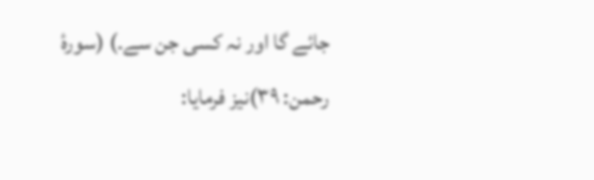جائے گا اور نہ کسی جن سے۔) (سورۂ رحمن: ۳۹)نیز فرمایا: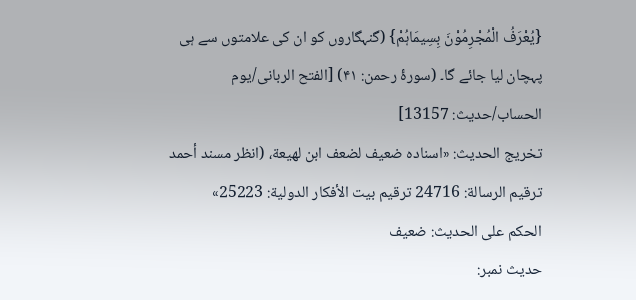{یُعْرَفُ الْمُجْرِمُوْنَ بِسِیمَاہُمْ} (گنہگاروں کو ان کی علامتوں سے ہی پہچان لیا جائے گا۔ (سورۂ رحمن: ۴۱) [الفتح الربانی/يوم الحساب/حدیث: 13157]
تخریج الحدیث: «اسناده ضعيف لضعف ابن لھيعة، (انظر مسند أحمد ترقيم الرسالة: 24716 ترقیم بيت الأفكار الدولية: 25223»
الحكم على الحديث: ضعیف
حدیث نمبر: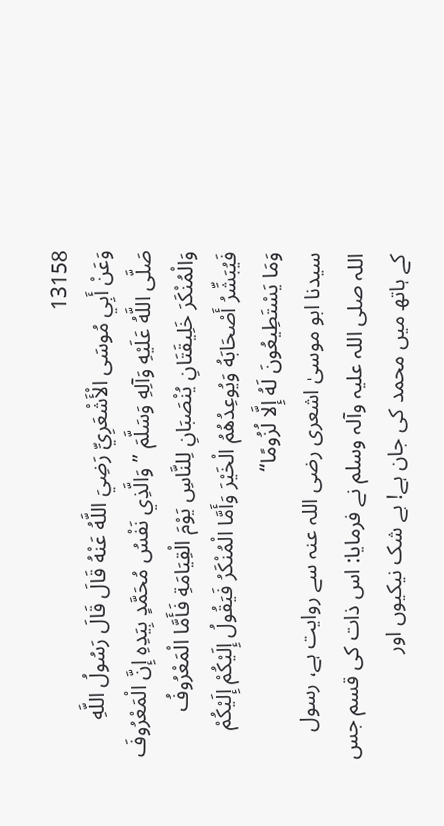13158
وَعَنْ أَبِي مُوسَى الْأَشْعَرِيِّ رَضِيَ اللَّهُ عَنْهُ قَالَ قَالَ رَسُولُ اللَّهِ صَلَّى اللَّهُ عَلَيْهِ وَآلِهِ وَسَلَّمَ ”وَالَّذِي نَفْسُ مُحَمَّدٍ بِيَدِهِ إِنَّ الْمَعْرُوفَ وَالْمُنْكَرَ خَلِيقَتَانِ يُنْصَبَانِ لِلنَّاسِ يَوْمَ الْقِيَامَةِ فَأَمَّا الْمَعْرُوفُ فَيُبَشِّرُ أَصْحَابَهُ وَيُوعِدُهُمُ الْخَيْرَ وَأَمَّا الْمُنْكَرُ فَيَقُولُ إِلَيْكُمْ إِلَيْكُمْ وَمَا يَسْتَطِيعُونَ لَهُ إِلَّا لُزُومًا“
سیدنا ابو موسیٰ اشعری رضی اللہ عنہ سے روایت ہے، رسول اللہ صلی اللہ علیہ وآلہ وسلم نے فرمایا: اس ذات کی قسم جس کے ہاتھ میں محمد کی جان ہے! بے شک نیکیوں اور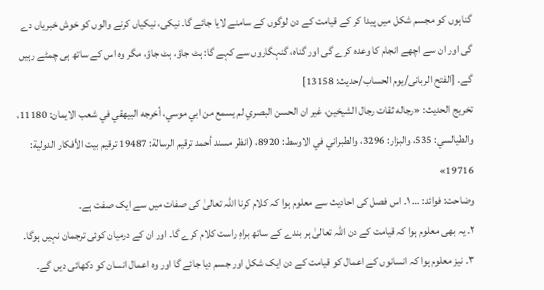گناہوں کو مجسم شکل میں پیدا کر کے قیامت کے دن لوگوں کے سامنے لایا جائے گا۔ نیکی، نیکیاں کرنے والوں کو خوش خبریاں دے گی اور ان سے اچھے انجام کا وعدہ کرے گی اور گناہ، گنہگاروں سے کہے گا: ہٹ جاؤ، ہٹ جاؤ، مگر وہ اس کے ساتھ ہی چمٹے رہیں گے۔ [الفتح الربانی/يوم الحساب/حدیث: 13158]
تخریج الحدیث: «رجاله ثقات رجال الشيخين، غير ان الحسن البصري لم يسمع من ابي موسي، أخرجه البيھقي في شعب الايمان: 11180، والطيالسي: 535، والبزار: 3296، والطبراني في الاوسط: 8920، (انظر مسند أحمد ترقيم الرسالة: 19487 ترقیم بيت الأفكار الدولية: 19716»
وضاحت: فوائد: … ۱۔ اس فصل کی احادیث سے معلوم ہوا کہ کلام کرنا اللہ تعالیٰ کی صفات میں سے ایک صفت ہے۔
۲۔ یہ بھی معلوم ہوا کہ قیامت کے دن اللہ تعالیٰ ہر بندے کے ساتھ براہِ راست کلام کرے گا۔ اور ان کے درمیان کوئی ترجمان نہیں ہوگا۔
۳۔ نیز معلوم ہوا کہ انسانوں کے اعمال کو قیامت کے دن ایک شکل اور جسم دیا جائے گا اور وہ اعمال انسان کو دکھائی دیں گے۔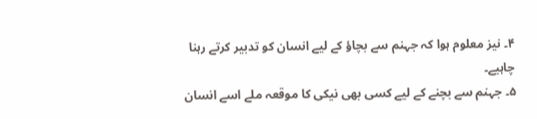۴۔ نیز معلوم ہوا کہ جہنم سے بچاؤ کے لیے انسان کو تدبیر کرتے رہنا چاہیے۔
۵۔ جہنم سے بچنے کے لیے کسی بھی نیکی کا موقعہ ملے اسے انسان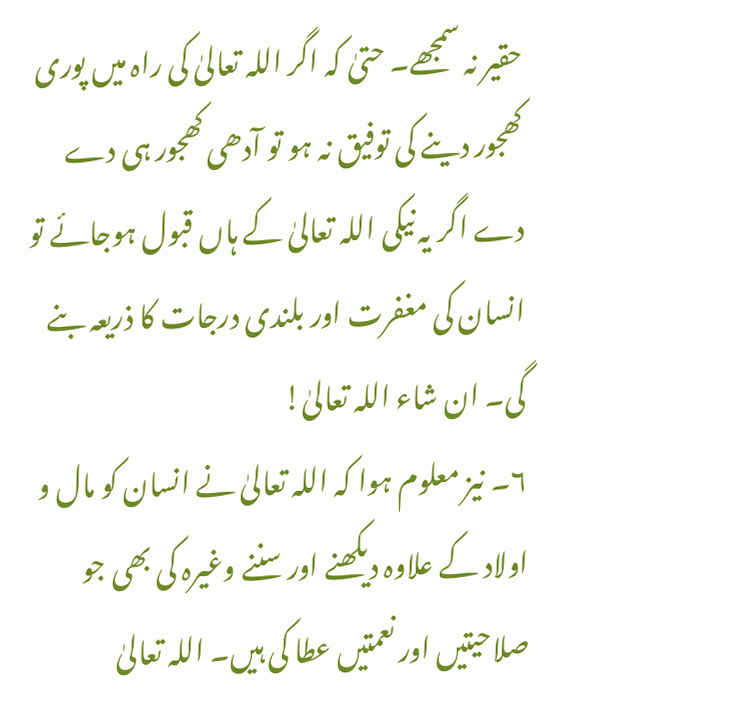حقیر نہ سمجھے۔ حتیٰ کہ اگر اللہ تعالیٰ کی راہ میں پوری کھجور دینے کی توفیق نہ ہو تو آدھی کھجور ہی دے دے اگر یہ نیکی اللہ تعالیٰ کے ہاں قبول ہوجائے تو انسان کی مغفرت اور بلندی درجات کا ذریعہ بنے گی۔ ان شاء اللہ تعالیٰ!
۶۔ نیز معلوم ہوا کہ اللہ تعالیٰ نے انسان کو مال و اولاد کے علاوہ دیکھنے اور سننے وغیرہ کی بھی جو صلاحیتیں اور نعمتیں عطا کی ہیں۔ اللہ تعالیٰ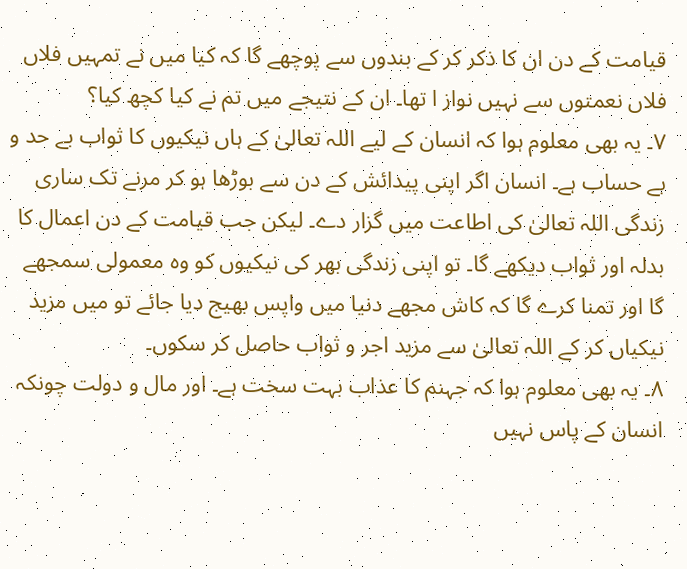قیامت کے دن ان کا ذکر کر کے بندوں سے پوچھے گا کہ کیا میں نے تمہیں فلاں فلاں نعمتوں سے نہیں نواز ا تھا۔ ان کے نتیجے میں تم نے کیا کچھ کیا؟
۷۔ یہ بھی معلوم ہوا کہ انسان کے لیے اللہ تعالیٰ کے ہاں نیکیوں کا ثواب بے حد و بے حساب ہے۔ انسان اگر اپنی پیدائش کے دن سے بوڑھا ہو کر مرنے تک ساری زندگی اللہ تعالیٰ کی اطاعت میں گزار دے۔ لیکن جب قیامت کے دن اعمال کا بدلہ اور ثواب دیکھے گا۔ تو اپنی زندگی بھر کی نیکیوں کو وہ معمولی سمجھے گا اور تمنا کرے گا کہ کاش مجھے دنیا میں واپس بھیج دیا جائے تو میں مزید نیکیاں کر کے اللہ تعالیٰ سے مزید اجر و ثواب حاصل کر سکوں۔
۸۔ یہ بھی معلوم ہوا کہ جہنم کا عذاب بہت سخت ہے۔ اور مال و دولت چونکہ انسان کے پاس نہیں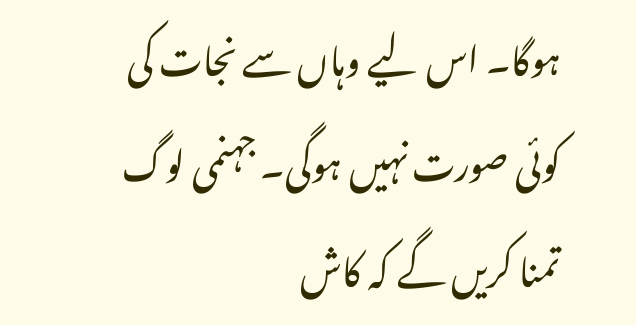ہوگا۔ اس لیے وہاں سے نجات کی کوئی صورت نہیں ہوگی۔ جہنمی لوگ تمنا کریں گے کہ کاش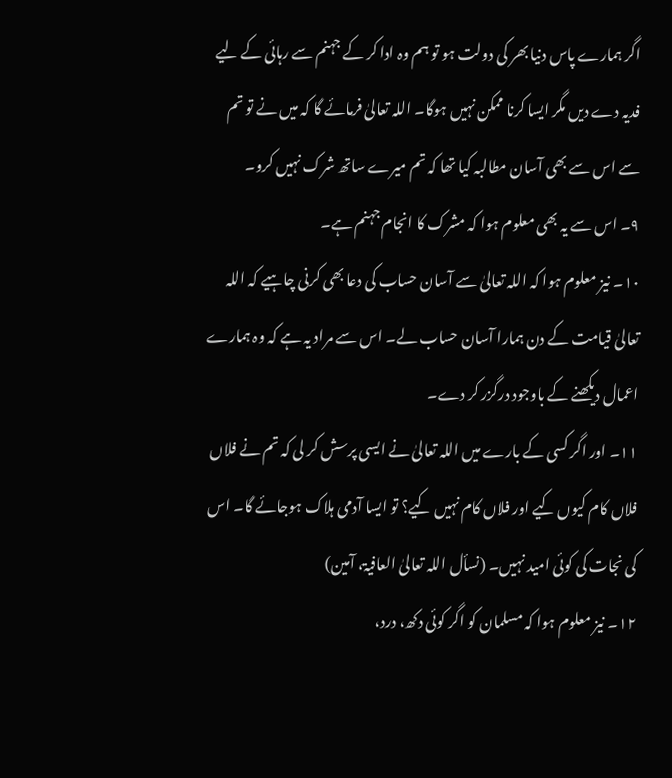اگر ہمارے پاس دنیا بھر کی دولت ہو تو ہم وہ ادا کر کے جہنم سے رہائی کے لیے فدیہ دے دیں مگر ایسا کرنا ممکن نہیں ہوگا۔ اللہ تعالیٰ فرمائے گا کہ میں نے تو تم سے اس سے بھی آسان مطالبہ کیا تھا کہ تم میرے ساتھ شرک نہیں کرو۔
۹۔ اس سے یہ بھی معلوم ہوا کہ مشرک کا انجام جہنم ہے۔
۱۰۔ نیز معلوم ہوا کہ اللہ تعالیٰ سے آسان حساب کی دعا بھی کرنی چاہیے کہ اللہ تعالیٰ قیامت کے دن ہمارا آسان حساب لے۔ اس سے مراد یہ ہے کہ وہ ہمارے اعمال دیکھنے کے باوجود درگزر کر دے۔
۱۱۔ اور اگر کسی کے بارے میں اللہ تعالیٰ نے ایسی پرسش کر لی کہ تم نے فلاں فلاں کام کیوں کیے اور فلاں کام نہیں کیے؟ تو ایسا آدمی ہلاک ہوجائے گا۔ اس کی نجات کی کوئی امید نہیں۔ (نسأل اللہ تعالیٰ العافیۃ، آمین)
۱۲۔ نیز معلوم ہوا کہ مسلمان کو اگر کوئی دکھ، درد،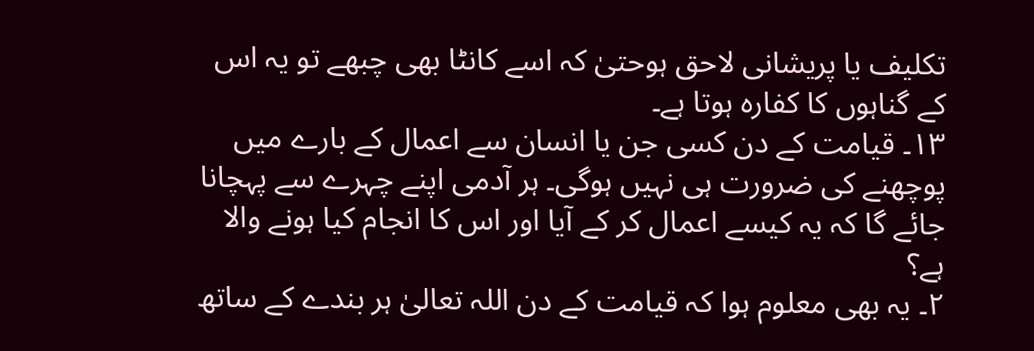تکلیف یا پریشانی لاحق ہوحتیٰ کہ اسے کانٹا بھی چبھے تو یہ اس کے گناہوں کا کفارہ ہوتا ہے۔
۱۳۔ قیامت کے دن کسی جن یا انسان سے اعمال کے بارے میں پوچھنے کی ضرورت ہی نہیں ہوگی۔ ہر آدمی اپنے چہرے سے پہچانا جائے گا کہ یہ کیسے اعمال کر کے آیا اور اس کا انجام کیا ہونے والا ہے؟
۲۔ یہ بھی معلوم ہوا کہ قیامت کے دن اللہ تعالیٰ ہر بندے کے ساتھ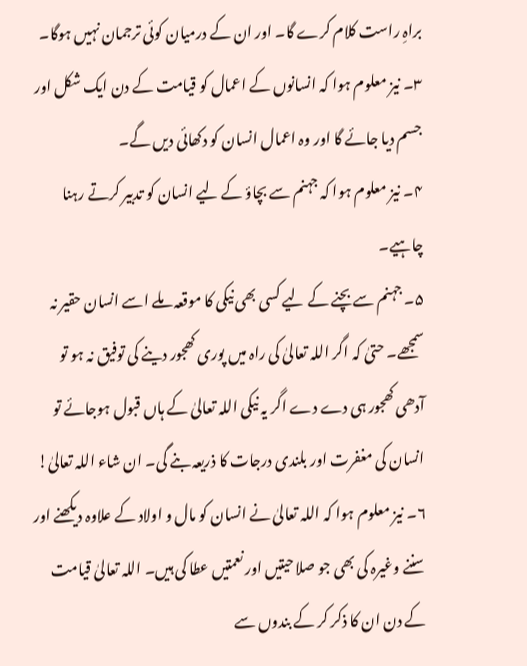براہِ راست کلام کرے گا۔ اور ان کے درمیان کوئی ترجمان نہیں ہوگا۔
۳۔ نیز معلوم ہوا کہ انسانوں کے اعمال کو قیامت کے دن ایک شکل اور جسم دیا جائے گا اور وہ اعمال انسان کو دکھائی دیں گے۔
۴۔ نیز معلوم ہوا کہ جہنم سے بچاؤ کے لیے انسان کو تدبیر کرتے رہنا چاہیے۔
۵۔ جہنم سے بچنے کے لیے کسی بھی نیکی کا موقعہ ملے اسے انسان حقیر نہ سمجھے۔ حتیٰ کہ اگر اللہ تعالیٰ کی راہ میں پوری کھجور دینے کی توفیق نہ ہو تو آدھی کھجور ہی دے دے اگر یہ نیکی اللہ تعالیٰ کے ہاں قبول ہوجائے تو انسان کی مغفرت اور بلندی درجات کا ذریعہ بنے گی۔ ان شاء اللہ تعالیٰ!
۶۔ نیز معلوم ہوا کہ اللہ تعالیٰ نے انسان کو مال و اولاد کے علاوہ دیکھنے اور سننے وغیرہ کی بھی جو صلاحیتیں اور نعمتیں عطا کی ہیں۔ اللہ تعالیٰ قیامت کے دن ان کا ذکر کر کے بندوں سے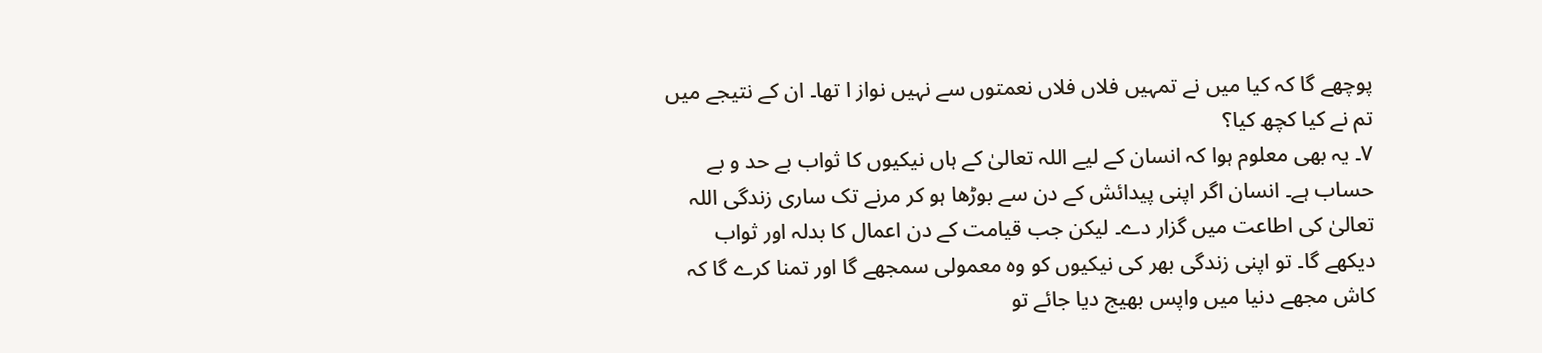پوچھے گا کہ کیا میں نے تمہیں فلاں فلاں نعمتوں سے نہیں نواز ا تھا۔ ان کے نتیجے میں تم نے کیا کچھ کیا؟
۷۔ یہ بھی معلوم ہوا کہ انسان کے لیے اللہ تعالیٰ کے ہاں نیکیوں کا ثواب بے حد و بے حساب ہے۔ انسان اگر اپنی پیدائش کے دن سے بوڑھا ہو کر مرنے تک ساری زندگی اللہ تعالیٰ کی اطاعت میں گزار دے۔ لیکن جب قیامت کے دن اعمال کا بدلہ اور ثواب دیکھے گا۔ تو اپنی زندگی بھر کی نیکیوں کو وہ معمولی سمجھے گا اور تمنا کرے گا کہ کاش مجھے دنیا میں واپس بھیج دیا جائے تو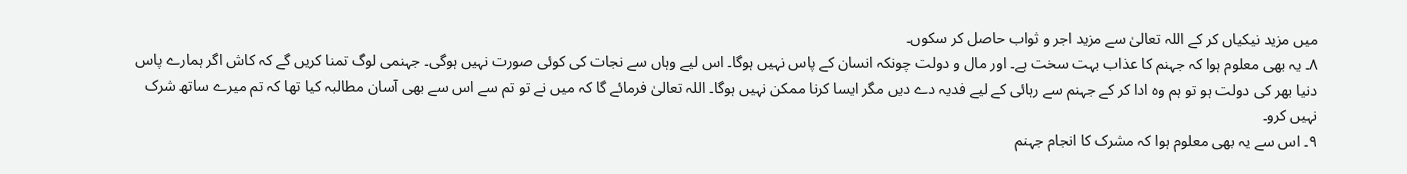میں مزید نیکیاں کر کے اللہ تعالیٰ سے مزید اجر و ثواب حاصل کر سکوں۔
۸۔ یہ بھی معلوم ہوا کہ جہنم کا عذاب بہت سخت ہے۔ اور مال و دولت چونکہ انسان کے پاس نہیں ہوگا۔ اس لیے وہاں سے نجات کی کوئی صورت نہیں ہوگی۔ جہنمی لوگ تمنا کریں گے کہ کاش اگر ہمارے پاس دنیا بھر کی دولت ہو تو ہم وہ ادا کر کے جہنم سے رہائی کے لیے فدیہ دے دیں مگر ایسا کرنا ممکن نہیں ہوگا۔ اللہ تعالیٰ فرمائے گا کہ میں نے تو تم سے اس سے بھی آسان مطالبہ کیا تھا کہ تم میرے ساتھ شرک نہیں کرو۔
۹۔ اس سے یہ بھی معلوم ہوا کہ مشرک کا انجام جہنم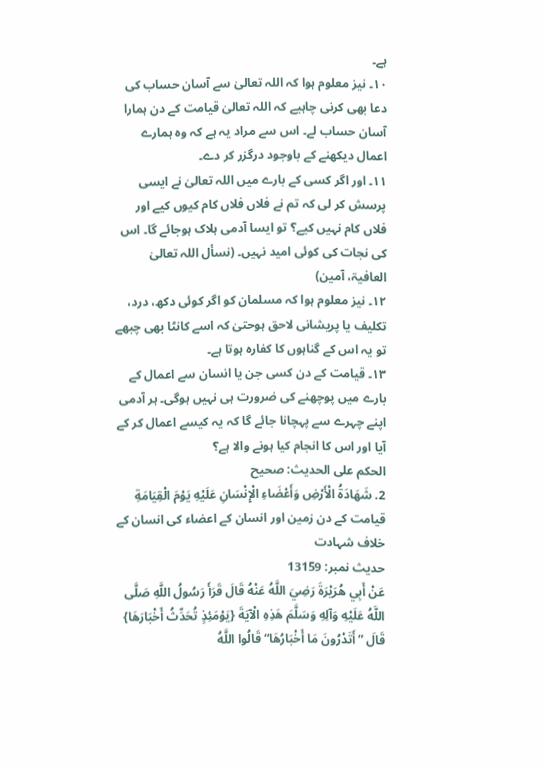ہے۔
۱۰۔ نیز معلوم ہوا کہ اللہ تعالیٰ سے آسان حساب کی دعا بھی کرنی چاہیے کہ اللہ تعالیٰ قیامت کے دن ہمارا آسان حساب لے۔ اس سے مراد یہ ہے کہ وہ ہمارے اعمال دیکھنے کے باوجود درگزر کر دے۔
۱۱۔ اور اگر کسی کے بارے میں اللہ تعالیٰ نے ایسی پرسش کر لی کہ تم نے فلاں فلاں کام کیوں کیے اور فلاں کام نہیں کیے؟ تو ایسا آدمی ہلاک ہوجائے گا۔ اس کی نجات کی کوئی امید نہیں۔ (نسأل اللہ تعالیٰ العافیۃ، آمین)
۱۲۔ نیز معلوم ہوا کہ مسلمان کو اگر کوئی دکھ، درد، تکلیف یا پریشانی لاحق ہوحتیٰ کہ اسے کانٹا بھی چبھے تو یہ اس کے گناہوں کا کفارہ ہوتا ہے۔
۱۳۔ قیامت کے دن کسی جن یا انسان سے اعمال کے بارے میں پوچھنے کی ضرورت ہی نہیں ہوگی۔ ہر آدمی اپنے چہرے سے پہچانا جائے گا کہ یہ کیسے اعمال کر کے آیا اور اس کا انجام کیا ہونے والا ہے؟
الحكم على الحديث: صحیح
2. شَهَادَةُ الْأَرْضِ وَأَعْضَاءِ الْإِنْسَانِ عَلَيْهِ يَوْمَ الْقِيَامَةِ
قیامت کے دن زمین اور انسان کے اعضاء کی انسان کے خلاف شہادت
حدیث نمبر: 13159
عَنْ أَبِي هُرَيْرَةَ رَضِيَ اللَّهُ عَنْهُ قَالَ قَرَأَ رَسُولُ اللَّهِ صَلَّى اللَّهُ عَلَيْهِ وَآلِهِ وَسَلَّمَ هَذِهِ الْآيَةَ {يَوْمَئِذٍ تُحَدِّثُ أَخْبَارَهَا} قَالَ ”أَتَدْرُونَ مَا أَخْبَارُهَا“ قَالُوا اللَّهُ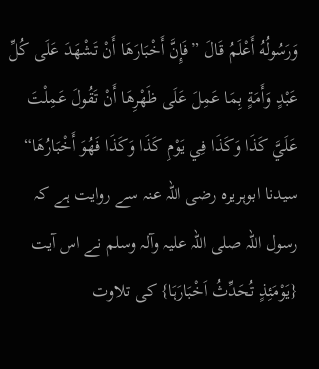وَرَسُولُهُ أَعْلَمُ قَالَ ”فَإِنَّ أَخْبَارَهَا أَنْ تَشْهَدَ عَلَى كُلِّ عَبْدٍ وَأَمَةٍ بِمَا عَمِلَ عَلَى ظَهْرِهَا أَنْ تَقُولَ عَمِلْتَ عَلَيَّ كَذَا وَكَذَا فِي يَوْمِ كَذَا وَكَذَا فَهُوَ أَخْبَارُهَا“
سیدنا ابوہریرہ رضی اللہ عنہ سے روایت ہے کہ رسول اللہ صلی اللہ علیہ وآلہ وسلم نے اس آیت {یَوْمَئِذٍ تُحَدِّثُ اَخْبَارَہَا} کی تلاوت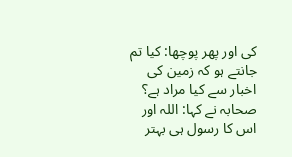کی اور پھر پوچھا: کیا تم جانتے ہو کہ زمین کی اخبار سے کیا مراد ہے؟ صحابہ نے کہا: اللہ اور اس کا رسول ہی بہتر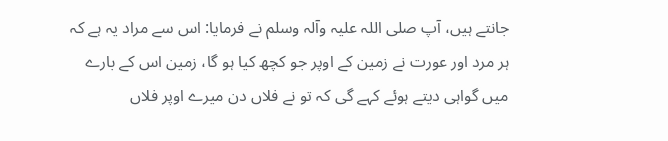جانتے ہیں، آپ صلی اللہ علیہ وآلہ وسلم نے فرمایا: اس سے مراد یہ ہے کہ ہر مرد اور عورت نے زمین کے اوپر جو کچھ کیا ہو گا، زمین اس کے بارے میں گواہی دیتے ہوئے کہے گی کہ تو نے فلاں دن میرے اوپر فلاں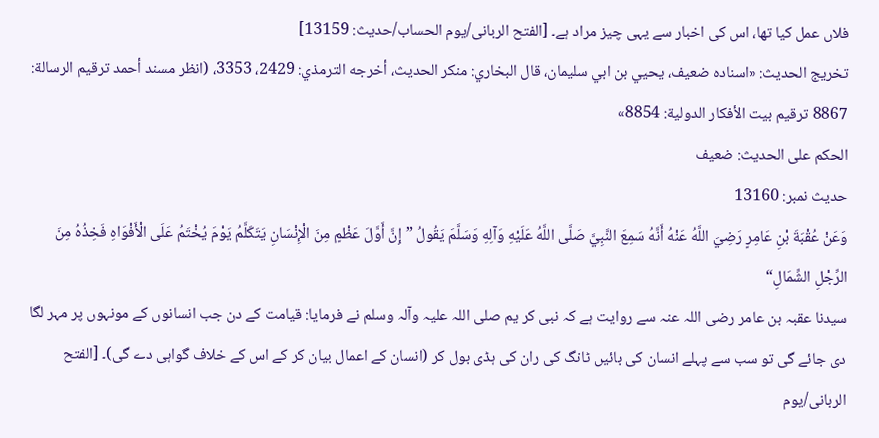فلاں عمل کیا تھا، اس کی اخبار سے یہی چیز مراد ہے۔ [الفتح الربانی/يوم الحساب/حدیث: 13159]
تخریج الحدیث: «اسناده ضعيف، يحيي بن ابي سليمان، قال البخاري: منكر الحديث، أخرجه الترمذي: 2429، 3353، (انظر مسند أحمد ترقيم الرسالة: 8867 ترقیم بيت الأفكار الدولية: 8854»
الحكم على الحديث: ضعیف
حدیث نمبر: 13160
وَعَنْ عُقْبَةَ بْنِ عَامِرٍ رَضِيَ اللَّهُ عَنْهُ أَنَّهُ سَمِعَ النَّبِيَّ صَلَّى اللَّهُ عَلَيْهِ وَآلِهِ وَسَلَّمَ يَقُولُ ”إِنَّ أَوَّلَ عَظْمٍ مِنَ الْإِنْسَانِ يَتَكَلَّمُ يَوْمَ يُخْتَمُ عَلَى الْأَفْوَاهِ فَخِذُهُ مِنَ الرِّجْلِ الشِّمَالِ“
سیدنا عقبہ بن عامر رضی اللہ عنہ سے روایت ہے کہ نبی کر یم صلی اللہ علیہ وآلہ وسلم نے فرمایا: قیامت کے دن جب انسانوں کے مونہوں پر مہر لگا دی جائے گی تو سب سے پہلے انسان کی بائیں ٹانگ کی ران کی ہڈی بول کر (انسان کے اعمال بیان کر کے اس کے خلاف گواہی دے گی)۔ [الفتح الربانی/يوم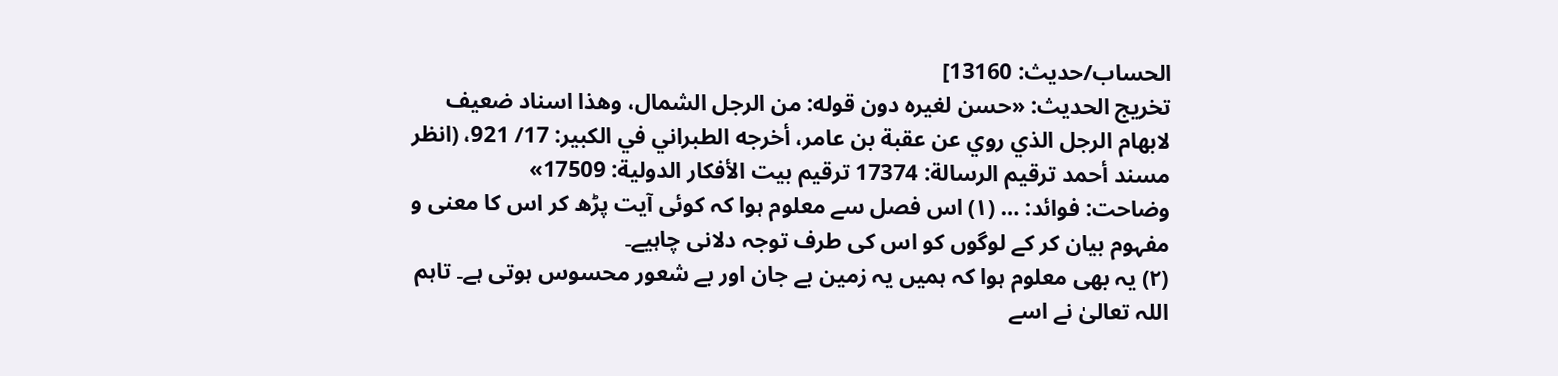الحساب/حدیث: 13160]
تخریج الحدیث: «حسن لغيره دون قوله: من الرجل الشمال، وھذا اسناد ضعيف لابھام الرجل الذي روي عن عقبة بن عامر، أخرجه الطبراني في الكبير: 17/ 921، (انظر مسند أحمد ترقيم الرسالة: 17374 ترقیم بيت الأفكار الدولية: 17509»
وضاحت: فوائد: … (۱) اس فصل سے معلوم ہوا کہ کوئی آیت پڑھ کر اس کا معنی و مفہوم بیان کر کے لوگوں کو اس کی طرف توجہ دلانی چاہیے۔
(۲) یہ بھی معلوم ہوا کہ ہمیں یہ زمین بے جان اور بے شعور محسوس ہوتی ہے۔ تاہم اللہ تعالیٰ نے اسے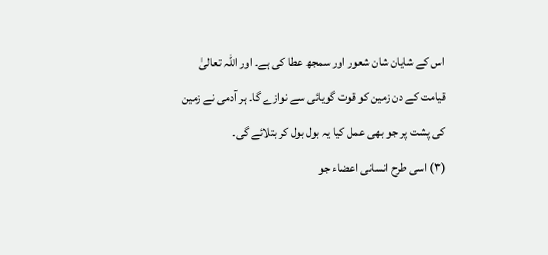اس کے شایان شان شعور اور سمجھ عطا کی ہے۔ اور اللہ تعالیٰ قیامت کے دن زمین کو قوت گویائی سے نوازے گا۔ ہر آدمی نے زمین کی پشت پر جو بھی عمل کیا یہ بول بول کر بتلائے گی۔
(۳) اسی طرح انسانی اعضاء جو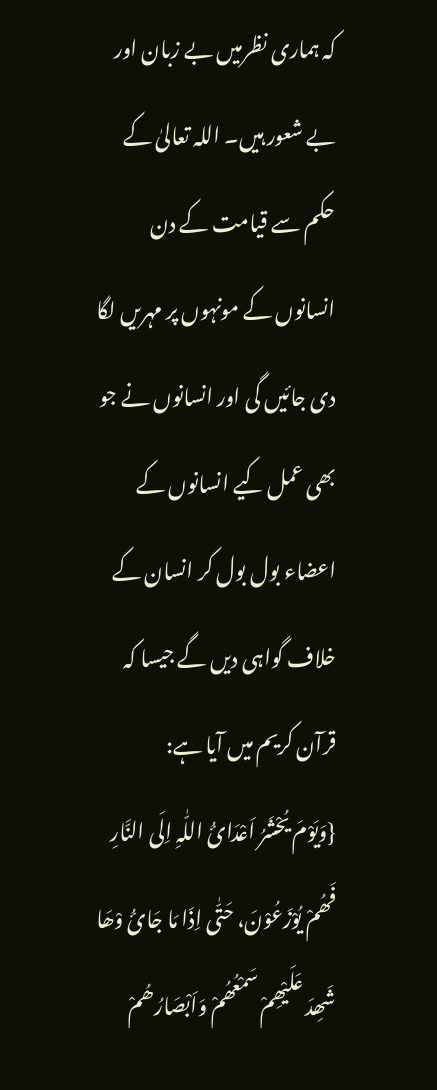کہ ہماری نظرمیں بے زبان اور بے شعور ہیں۔ اللہ تعالیٰ کے حکم سے قیامت کے دن انسانوں کے مونہوں پر مہریں لگا دی جائیں گی اور انسانوں نے جو بھی عمل کیے انسانوں کے اعضاء بول بول کر انسان کے خلاف گواہی دیں گے جیسا کہ قرآن کریم میں آیا ہے:
{وَیَوْمَ یُحْشَرُ اَعْدَائُ اللّٰہِ اِلَی النَّارِ فَھُمْ یُوْزَعُوْنَ، حَتّٰی اِذَا مَا جَائُ وْھَا شَھِدَ عَلَیْھِمْ سَمْعُھُمْ وَاَبْصَارُھُمْ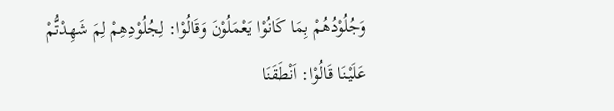وَجُلُوْدُھُمْ بِمَا کَانُوْا یَعْمَلُوْنَ وَقَالُوْا: لِجُلُوْدِھِمْ لِمَ شَھِدْتُّمْ عَلَیْنَا قَالُوْا: اَنْطَقَنَا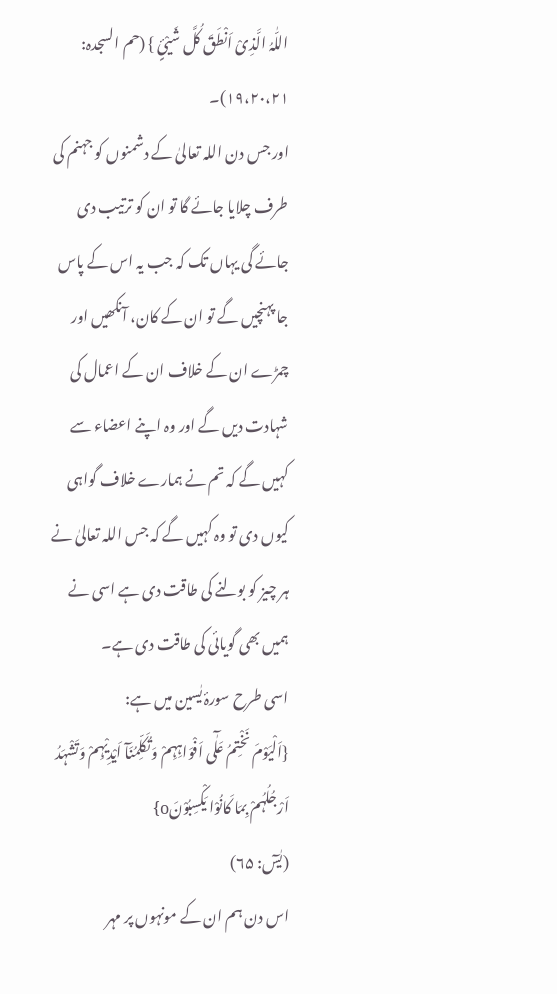اللّٰہُ الَّذِیْ اَنْطَقَ کُلَّ شَیْئٍ } (حم السجدہ: ۱۹،۲۰،۲۱)۔
اور جس دن اللہ تعالیٰ کے دشمنوں کو جہنم کی طرف چلایا جائے گا تو ان کو ترتیب دی جائے گی یہاں تک کہ جب یہ اس کے پاس جا پہنچیں گے تو ان کے کان، آنکھیں اور چمڑے ان کے خلاف ان کے اعمال کی شہادت دیں گے اور وہ اپنے اعضاء سے کہیں گے کہ تم نے ہمارے خلاف گواہی کیوں دی تو وہ کہیں گے کہ جس اللہ تعالیٰ نے ہر چیز کو بولنے کی طاقت دی ہے اسی نے ہمیں بھی گویائی کی طاقت دی ہے۔
اسی طرح سورۂ یٰسین میں ہے:
{اَلْیَوْمَ نَخْتِمُ عَلٰٓی اَفْوَاہِہِمْ وَتُکَلِّمُنَآ اَیْدِیْہِمْ وَتَشْہَدُ اَرْجُلُہُمْ بِمَا کَانُوْا یَکْسِبُوْنَo}
(یٰسٓ: ۶۵)
اس دن ہم ان کے مونہوں پر مہر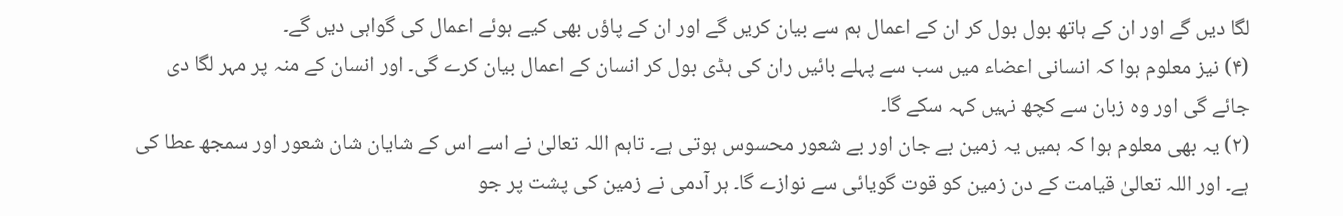لگا دیں گے اور ان کے ہاتھ بول بول کر ان کے اعمال ہم سے بیان کریں گے اور ان کے پاؤں بھی کیے ہوئے اعمال کی گواہی دیں گے۔
(۴) نیز معلوم ہوا کہ انسانی اعضاء میں سب سے پہلے بائیں ران کی ہڈی بول کر انسان کے اعمال بیان کرے گی۔ اور انسان کے منہ پر مہر لگا دی جائے گی اور وہ زبان سے کچھ نہیں کہہ سکے گا۔
(۲) یہ بھی معلوم ہوا کہ ہمیں یہ زمین بے جان اور بے شعور محسوس ہوتی ہے۔ تاہم اللہ تعالیٰ نے اسے اس کے شایان شان شعور اور سمجھ عطا کی ہے۔ اور اللہ تعالیٰ قیامت کے دن زمین کو قوت گویائی سے نوازے گا۔ ہر آدمی نے زمین کی پشت پر جو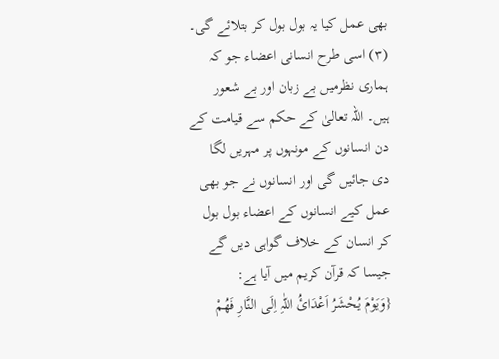بھی عمل کیا یہ بول بول کر بتلائے گی۔
(۳) اسی طرح انسانی اعضاء جو کہ ہماری نظرمیں بے زبان اور بے شعور ہیں۔ اللہ تعالیٰ کے حکم سے قیامت کے دن انسانوں کے مونہوں پر مہریں لگا دی جائیں گی اور انسانوں نے جو بھی عمل کیے انسانوں کے اعضاء بول بول کر انسان کے خلاف گواہی دیں گے جیسا کہ قرآن کریم میں آیا ہے:
{وَیَوْمَ یُحْشَرُ اَعْدَائُ اللّٰہِ اِلَی النَّارِ فَھُمْ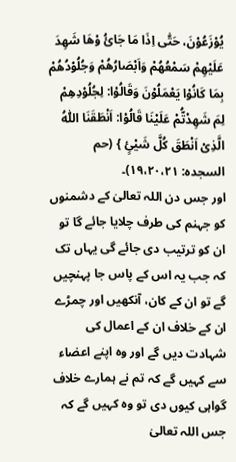یُوْزَعُوْنَ، حَتّٰی اِذَا مَا جَائُ وْھَا شَھِدَ عَلَیْھِمْ سَمْعُھُمْ وَاَبْصَارُھُمْ وَجُلُوْدُھُمْ بِمَا کَانُوْا یَعْمَلُوْنَ وَقَالُوْا: لِجُلُوْدِھِمْ لِمَ شَھِدْتُّمْ عَلَیْنَا قَالُوْا: اَنْطَقَنَا اللّٰہُ الَّذِیْ اَنْطَقَ کُلَّ شَیْئٍ } (حم السجدہ: ۱۹،۲۰،۲۱)۔
اور جس دن اللہ تعالیٰ کے دشمنوں کو جہنم کی طرف چلایا جائے گا تو ان کو ترتیب دی جائے گی یہاں تک کہ جب یہ اس کے پاس جا پہنچیں گے تو ان کے کان، آنکھیں اور چمڑے ان کے خلاف ان کے اعمال کی شہادت دیں گے اور وہ اپنے اعضاء سے کہیں گے کہ تم نے ہمارے خلاف گواہی کیوں دی تو وہ کہیں گے کہ جس اللہ تعالیٰ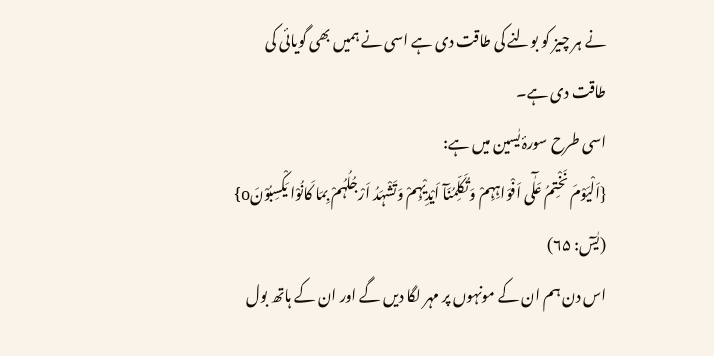نے ہر چیز کو بولنے کی طاقت دی ہے اسی نے ہمیں بھی گویائی کی طاقت دی ہے۔
اسی طرح سورۂ یٰسین میں ہے:
{اَلْیَوْمَ نَخْتِمُ عَلٰٓی اَفْوَاہِہِمْ وَتُکَلِّمُنَآ اَیْدِیْہِمْ وَتَشْہَدُ اَرْجُلُہُمْ بِمَا کَانُوْا یَکْسِبُوْنَo}
(یٰسٓ: ۶۵)
اس دن ہم ان کے مونہوں پر مہر لگا دیں گے اور ان کے ہاتھ بول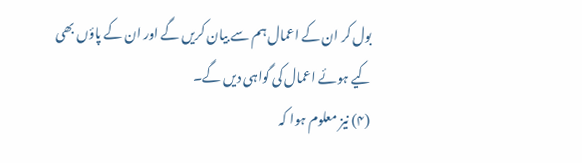بول کر ان کے اعمال ہم سے بیان کریں گے اور ان کے پاؤں بھی کیے ہوئے اعمال کی گواہی دیں گے۔
(۴) نیز معلوم ہوا کہ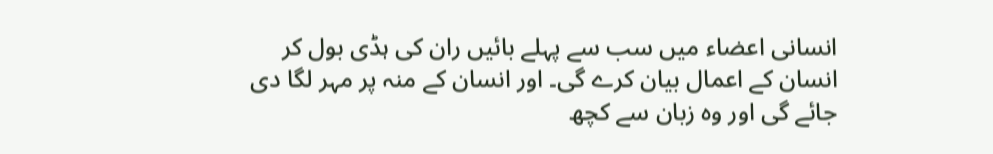انسانی اعضاء میں سب سے پہلے بائیں ران کی ہڈی بول کر انسان کے اعمال بیان کرے گی۔ اور انسان کے منہ پر مہر لگا دی جائے گی اور وہ زبان سے کچھ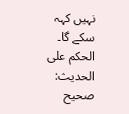نہیں کہہ سکے گا۔
الحكم على الحديث: صحیح